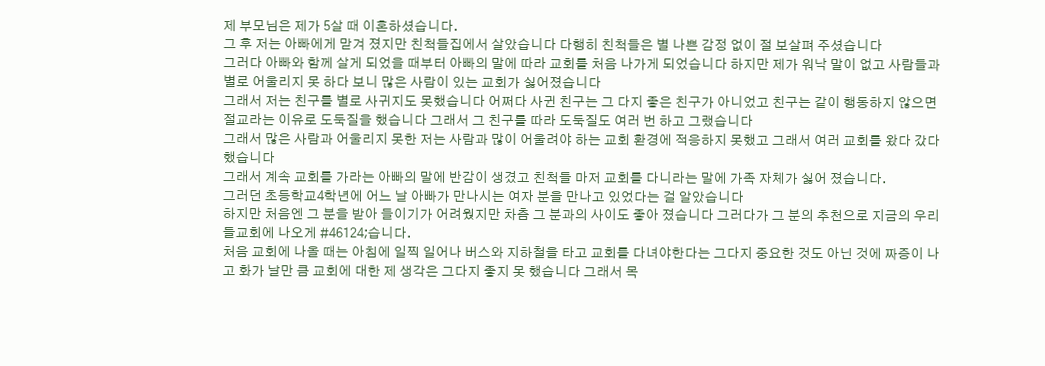제 부모님은 제가 5살 때 이혼하셨습니다.
그 후 저는 아빠에게 맏겨 졌지만 친척들집에서 살았습니다 다행히 친척들은 별 나쁜 감정 없이 절 보살펴 주셨습니다
그러다 아빠와 함께 살게 되었을 때부터 아빠의 말에 따라 교회를 처음 나가게 되었습니다 하지만 제가 워낙 말이 없고 사람들과 별로 어울리지 못 하다 보니 많은 사람이 있는 교회가 싫어졌습니다
그래서 저는 친구를 별로 사귀지도 못했습니다 어쩌다 사귄 친구는 그 다지 좋은 친구가 아니었고 친구는 같이 행동하지 않으면 절교라는 이유로 도둑질을 했습니다 그래서 그 친구를 따라 도둑질도 여러 번 하고 그랬습니다
그래서 많은 사람과 어울리지 못한 저는 사람과 많이 어울려야 하는 교회 환경에 적응하지 못했고 그래서 여러 교회를 왔다 갔다 했습니다
그래서 계속 교회를 가라는 아빠의 말에 반감이 생겼고 친척들 마저 교회를 다니라는 말에 가족 자체가 싫어 졌습니다.
그러던 초등학교4학년에 어느 날 아빠가 만나시는 여자 분을 만나고 있었다는 걸 알았습니다
하지만 처음엔 그 분을 받아 들이기가 어려웠지만 차츰 그 분과의 사이도 좋아 졌습니다 그러다가 그 분의 추천으로 지금의 우리들교회에 나오게 #46124;습니다.
처음 교회에 나올 때는 아침에 일찍 일어나 버스와 지하철을 타고 교회를 다녀야한다는 그다지 중요한 것도 아닌 것에 짜증이 나고 화가 날만 큼 교회에 대한 제 생각은 그다지 좋지 못 했습니다 그래서 목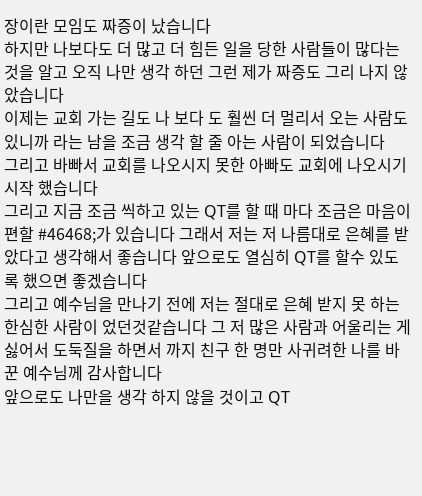장이란 모임도 짜증이 났습니다
하지만 나보다도 더 많고 더 힘든 일을 당한 사람들이 많다는 것을 알고 오직 나만 생각 하던 그런 제가 짜증도 그리 나지 않았습니다
이제는 교회 가는 길도 나 보다 도 훨씬 더 멀리서 오는 사람도 있니까 라는 남을 조금 생각 할 줄 아는 사람이 되었습니다
그리고 바빠서 교회를 나오시지 못한 아빠도 교회에 나오시기 시작 했습니다
그리고 지금 조금 씩하고 있는 QT를 할 때 마다 조금은 마음이 편할 #46468;가 있습니다 그래서 저는 저 나름대로 은혜를 받았다고 생각해서 좋습니다 앞으로도 열심히 QT를 할수 있도록 했으면 좋겠습니다
그리고 예수님을 만나기 전에 저는 절대로 은혜 받지 못 하는 한심한 사람이 었던것같습니다 그 저 많은 사람과 어울리는 게 싫어서 도둑질을 하면서 까지 친구 한 명만 사귀려한 나를 바꾼 예수님께 감사합니다
앞으로도 나만을 생각 하지 않을 것이고 QT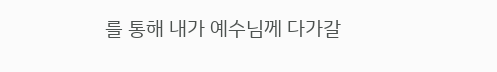를 통해 내가 예수님께 다가갈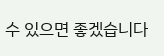수 있으면 좋겠습니다